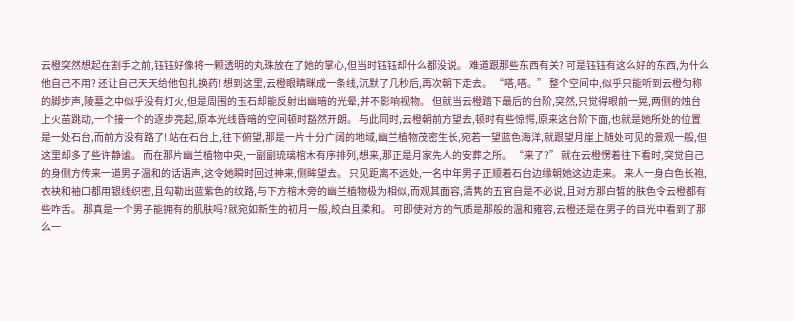云橙突然想起在割手之前,钰钰好像将一颗透明的丸珠放在了她的掌心,但当时钰钰却什么都没说。 难道跟那些东西有关? 可是钰钰有这么好的东西,为什么他自己不用? 还让自己天天给他包扎换药! 想到这里,云橙眼睛眯成一条线,沉默了几秒后,再次朝下走去。 “嗒,嗒。” 整个空间中,似乎只能听到云橙匀称的脚步声,陵墓之中似乎没有灯火,但是周围的玉石却能反射出幽暗的光晕,并不影响视物。 但就当云橙踏下最后的台阶,突然,只觉得眼前一晃,两侧的烛台上火苗跳动,一个接一个的逐步亮起,原本光线昏暗的空间顿时豁然开朗。 与此同时,云橙朝前方望去,顿时有些惊愕,原来这台阶下面,也就是她所处的位置是一处石台,而前方没有路了! 站在石台上,往下俯望,那是一片十分广阔的地域,幽兰植物茂密生长,宛若一望蓝色海洋,就跟望月崖上随处可见的景观一般,但这里却多了些许静谧。 而在那片幽兰植物中央,一副副琉璃棺木有序排列,想来,那正是月家先人的安葬之所。 “来了?” 就在云橙愣着往下看时,突觉自己的身侧方传来一道男子温和的话语声,这令她瞬时回过神来,侧眸望去。 只见距离不远处,一名中年男子正顺着石台边缘朝她这边走来。 来人一身白色长袍,衣袂和袖口都用银线织密,且勾勒出蓝紫色的纹路,与下方棺木旁的幽兰植物极为相似,而观其面容,清隽的五官自是不必说,且对方那白皙的肤色令云橙都有些咋舌。 那真是一个男子能拥有的肌肤吗?就宛如新生的初月一般,皎白且柔和。 可即使对方的气质是那般的温和雍容,云橙还是在男子的目光中看到了那么一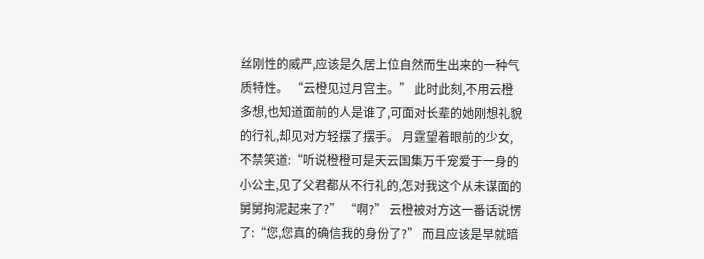丝刚性的威严,应该是久居上位自然而生出来的一种气质特性。 “云橙见过月宫主。” 此时此刻,不用云橙多想,也知道面前的人是谁了,可面对长辈的她刚想礼貌的行礼,却见对方轻摆了摆手。 月霆望着眼前的少女,不禁笑道:“听说橙橙可是天云国集万千宠爱于一身的小公主,见了父君都从不行礼的,怎对我这个从未谋面的舅舅拘泥起来了?” “啊?” 云橙被对方这一番话说愣了:“您,您真的确信我的身份了?” 而且应该是早就暗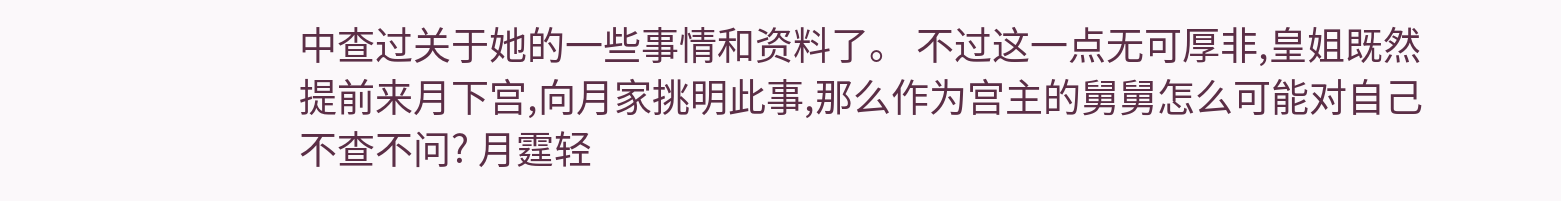中查过关于她的一些事情和资料了。 不过这一点无可厚非,皇姐既然提前来月下宫,向月家挑明此事,那么作为宫主的舅舅怎么可能对自己不查不问? 月霆轻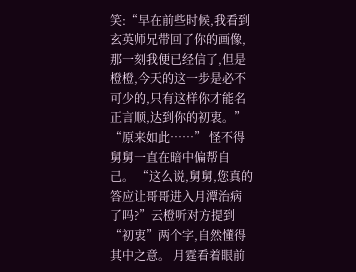笑:“早在前些时候,我看到玄英师兄带回了你的画像,那一刻我便已经信了,但是橙橙,今天的这一步是必不可少的,只有这样你才能名正言顺,达到你的初衷。” “原来如此……” 怪不得舅舅一直在暗中偏帮自己。 “这么说,舅舅,您真的答应让哥哥进入月潭治病了吗?”云橙听对方提到“初衷”两个字,自然懂得其中之意。 月霆看着眼前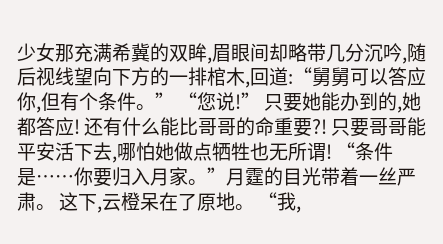少女那充满希冀的双眸,眉眼间却略带几分沉吟,随后视线望向下方的一排棺木,回道:“舅舅可以答应你,但有个条件。” “您说!” 只要她能办到的,她都答应! 还有什么能比哥哥的命重要?! 只要哥哥能平安活下去,哪怕她做点牺牲也无所谓! “条件是……你要归入月家。”月霆的目光带着一丝严肃。 这下,云橙呆在了原地。 “我,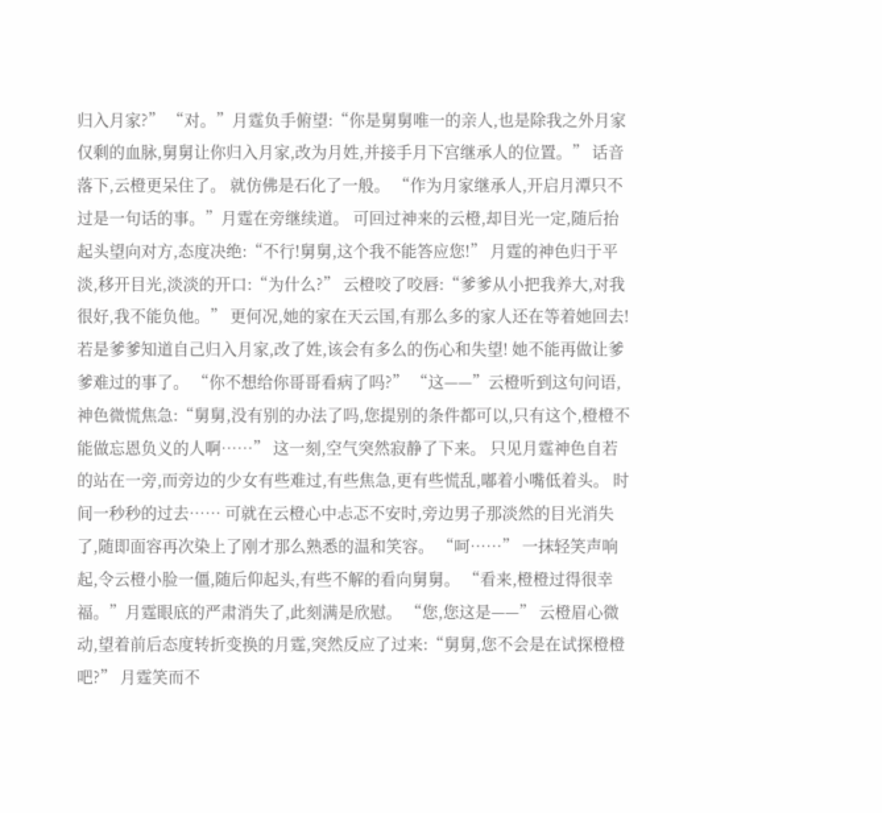归入月家?” “对。”月霆负手俯望:“你是舅舅唯一的亲人,也是除我之外月家仅剩的血脉,舅舅让你归入月家,改为月姓,并接手月下宫继承人的位置。” 话音落下,云橙更呆住了。 就仿佛是石化了一般。 “作为月家继承人,开启月潭只不过是一句话的事。”月霆在旁继续道。 可回过神来的云橙,却目光一定,随后抬起头望向对方,态度决绝:“不行!舅舅,这个我不能答应您!” 月霆的神色归于平淡,移开目光,淡淡的开口:“为什么?” 云橙咬了咬唇:“爹爹从小把我养大,对我很好,我不能负他。” 更何况,她的家在天云国,有那么多的家人还在等着她回去! 若是爹爹知道自己归入月家,改了姓,该会有多么的伤心和失望! 她不能再做让爹爹难过的事了。 “你不想给你哥哥看病了吗?” “这——”云橙听到这句问语,神色微慌焦急:“舅舅,没有别的办法了吗,您提别的条件都可以,只有这个,橙橙不能做忘恩负义的人啊……” 这一刻,空气突然寂静了下来。 只见月霆神色自若的站在一旁,而旁边的少女有些难过,有些焦急,更有些慌乱,嘟着小嘴低着头。 时间一秒秒的过去…… 可就在云橙心中忐忑不安时,旁边男子那淡然的目光消失了,随即面容再次染上了刚才那么熟悉的温和笑容。 “呵……” 一抹轻笑声响起,令云橙小脸一僵,随后仰起头,有些不解的看向舅舅。 “看来,橙橙过得很幸福。”月霆眼底的严肃消失了,此刻满是欣慰。 “您,您这是——” 云橙眉心微动,望着前后态度转折变换的月霆,突然反应了过来:“舅舅,您不会是在试探橙橙吧?” 月霆笑而不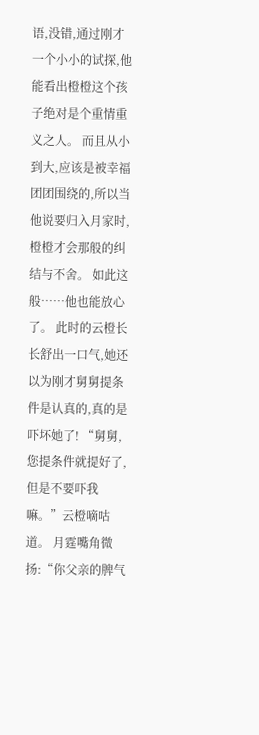语,没错,通过刚才一个小小的试探,他能看出橙橙这个孩子绝对是个重情重义之人。 而且从小到大,应该是被幸福团团围绕的,所以当他说要归入月家时,橙橙才会那般的纠结与不舍。 如此这般……他也能放心了。 此时的云橙长长舒出一口气,她还以为刚才舅舅提条件是认真的,真的是吓坏她了! “舅舅,您提条件就提好了,但是不要吓我嘛。”云橙嘀咕道。 月霆嘴角微扬:“你父亲的脾气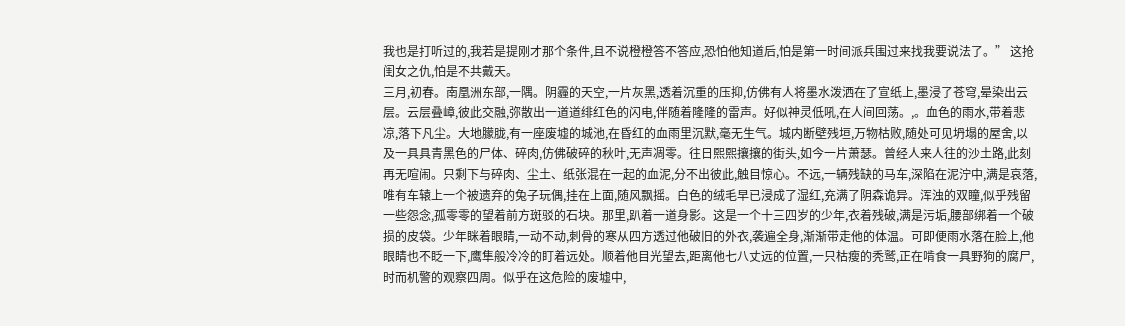我也是打听过的,我若是提刚才那个条件,且不说橙橙答不答应,恐怕他知道后,怕是第一时间派兵围过来找我要说法了。” 这抢闺女之仇,怕是不共戴天。
三月,初春。南凰洲东部,一隅。阴霾的天空,一片灰黑,透着沉重的压抑,仿佛有人将墨水泼洒在了宣纸上,墨浸了苍穹,晕染出云层。云层叠嶂,彼此交融,弥散出一道道绯红色的闪电,伴随着隆隆的雷声。好似神灵低吼,在人间回荡。,。血色的雨水,带着悲凉,落下凡尘。大地朦胧,有一座废墟的城池,在昏红的血雨里沉默,毫无生气。城内断壁残垣,万物枯败,随处可见坍塌的屋舍,以及一具具青黑色的尸体、碎肉,仿佛破碎的秋叶,无声凋零。往日熙熙攘攘的街头,如今一片萧瑟。曾经人来人往的沙土路,此刻再无喧闹。只剩下与碎肉、尘土、纸张混在一起的血泥,分不出彼此,触目惊心。不远,一辆残缺的马车,深陷在泥泞中,满是哀落,唯有车辕上一个被遗弃的兔子玩偶,挂在上面,随风飘摇。白色的绒毛早已浸成了湿红,充满了阴森诡异。浑浊的双瞳,似乎残留一些怨念,孤零零的望着前方斑驳的石块。那里,趴着一道身影。这是一个十三四岁的少年,衣着残破,满是污垢,腰部绑着一个破损的皮袋。少年眯着眼睛,一动不动,刺骨的寒从四方透过他破旧的外衣,袭遍全身,渐渐带走他的体温。可即便雨水落在脸上,他眼睛也不眨一下,鹰隼般冷冷的盯着远处。顺着他目光望去,距离他七八丈远的位置,一只枯瘦的秃鹫,正在啃食一具野狗的腐尸,时而机警的观察四周。似乎在这危险的废墟中,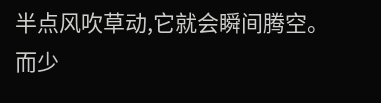半点风吹草动,它就会瞬间腾空。而少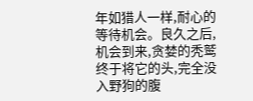年如猎人一样,耐心的等待机会。良久之后,机会到来,贪婪的秃鹫终于将它的头,完全没入野狗的腹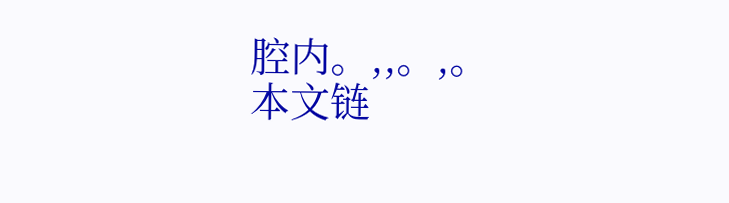腔内。,,。,。
本文链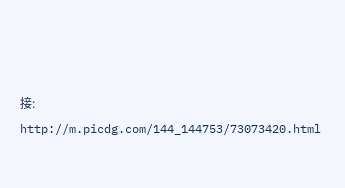接:
http://m.picdg.com/144_144753/73073420.html